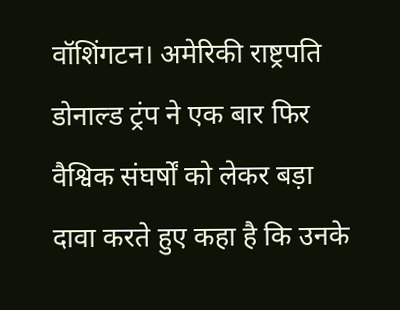वॉशिंगटन। अमेरिकी राष्ट्रपति डोनाल्ड ट्रंप ने एक बार फिर वैश्विक संघर्षों को लेकर बड़ा दावा करते हुए कहा है कि उनके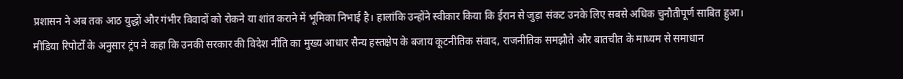प्रशासन ने अब तक आठ युद्धों और गंभीर विवादों को रोकने या शांत कराने में भूमिका निभाई है। हालांकि उन्होंने स्वीकार किया कि ईरान से जुड़ा संकट उनके लिए सबसे अधिक चुनौतीपूर्ण साबित हुआ।
मीडिया रिपोर्टों के अनुसार ट्रंप ने कहा कि उनकी सरकार की विदेश नीति का मुख्य आधार सैन्य हस्तक्षेप के बजाय कूटनीतिक संवाद, राजनीतिक समझौते और बातचीत के माध्यम से समाधान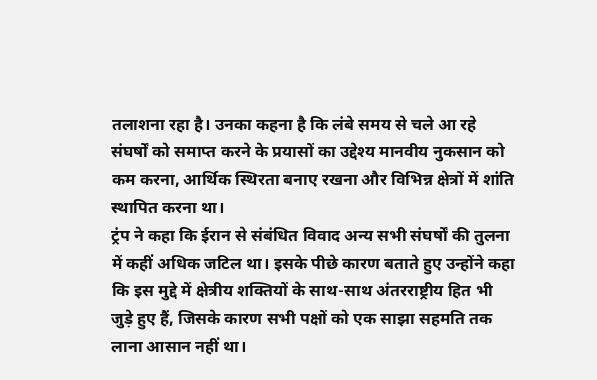तलाशना रहा है। उनका कहना है कि लंबे समय से चले आ रहे संघर्षों को समाप्त करने के प्रयासों का उद्देश्य मानवीय नुकसान को कम करना, आर्थिक स्थिरता बनाए रखना और विभिन्न क्षेत्रों में शांति स्थापित करना था।
ट्रंप ने कहा कि ईरान से संबंधित विवाद अन्य सभी संघर्षों की तुलना में कहीं अधिक जटिल था। इसके पीछे कारण बताते हुए उन्होंने कहा कि इस मुद्दे में क्षेत्रीय शक्तियों के साथ-साथ अंतरराष्ट्रीय हित भी जुड़े हुए हैं, जिसके कारण सभी पक्षों को एक साझा सहमति तक लाना आसान नहीं था।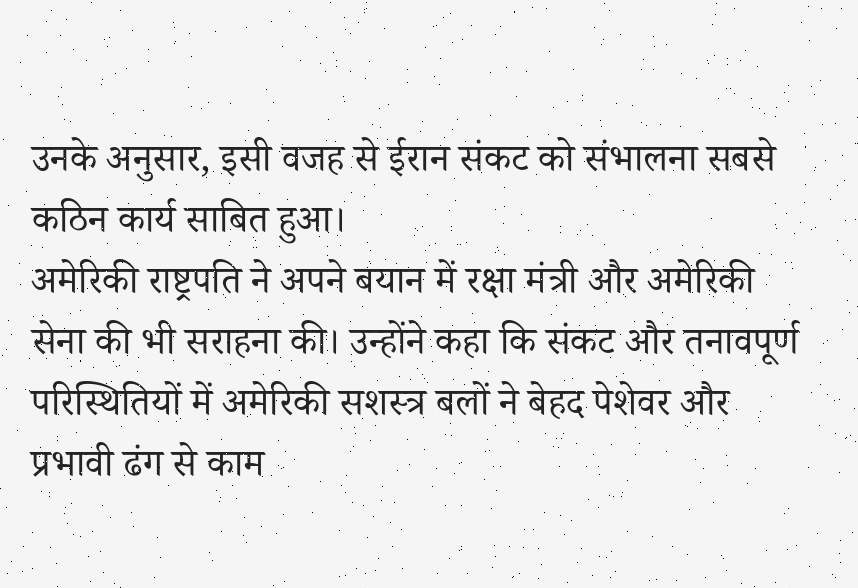उनके अनुसार, इसी वजह से ईरान संकट को संभालना सबसे कठिन कार्य साबित हुआ।
अमेरिकी राष्ट्रपति ने अपने बयान में रक्षा मंत्री और अमेरिकी सेना की भी सराहना की। उन्होंने कहा कि संकट और तनावपूर्ण परिस्थितियों में अमेरिकी सशस्त्र बलों ने बेहद पेशेवर और प्रभावी ढंग से काम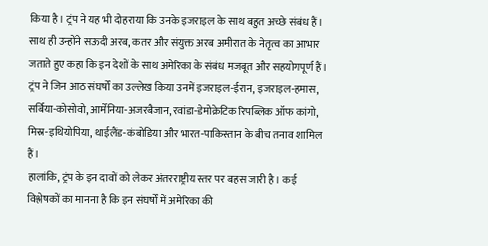किया है। ट्रंप ने यह भी दोहराया कि उनके इजराइल के साथ बहुत अच्छे संबंध हैं। साथ ही उन्होंने सऊदी अरब, कतर और संयुक्त अरब अमीरात के नेतृत्व का आभार जताते हुए कहा कि इन देशों के साथ अमेरिका के संबंध मजबूत और सहयोगपूर्ण हैं।
ट्रंप ने जिन आठ संघर्षों का उल्लेख किया उनमें इजराइल-ईरान, इजराइल-हमास, सर्बिया-कोसोवो, आर्मेनिया-अजरबैजान, रवांडा-डेमोक्रेटिक रिपब्लिक ऑफ कांगो, मिस्र-इथियोपिया, थाईलैंड-कंबोडिया और भारत-पाकिस्तान के बीच तनाव शामिल हैं।
हालांकि, ट्रंप के इन दावों को लेकर अंतरराष्ट्रीय स्तर पर बहस जारी है। कई विश्लेषकों का मानना है कि इन संघर्षों में अमेरिका की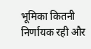भूमिका कितनी निर्णायक रही और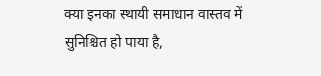क्या इनका स्थायी समाधान वास्तव में सुनिश्चित हो पाया है,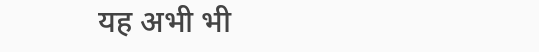यह अभी भी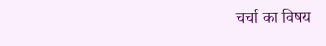चर्चा का विषय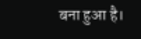बना हुआ है।